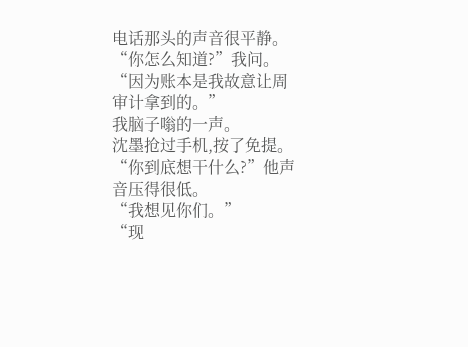电话那头的声音很平静。
“你怎么知道?”我问。
“因为账本是我故意让周审计拿到的。”
我脑子嗡的一声。
沈墨抢过手机,按了免提。
“你到底想干什么?”他声音压得很低。
“我想见你们。”
“现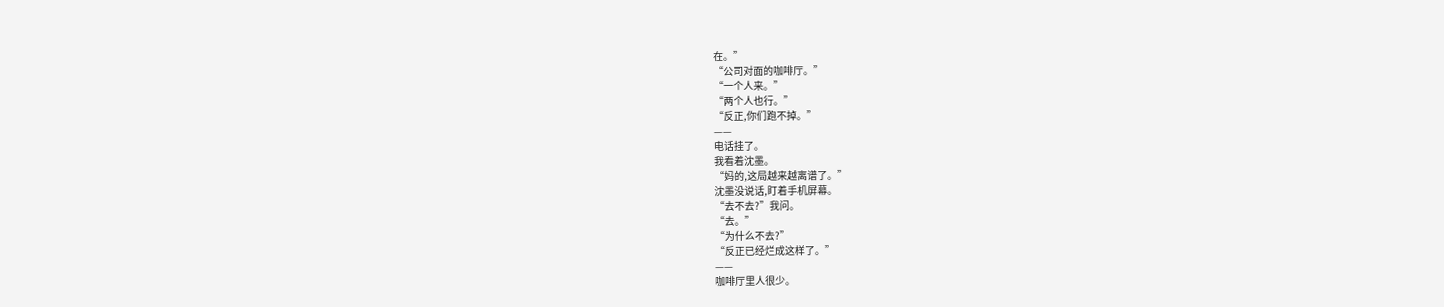在。”
“公司对面的咖啡厅。”
“一个人来。”
“两个人也行。”
“反正,你们跑不掉。”
——
电话挂了。
我看着沈墨。
“妈的,这局越来越离谱了。”
沈墨没说话,盯着手机屏幕。
“去不去?”我问。
“去。”
“为什么不去?”
“反正已经烂成这样了。”
——
咖啡厅里人很少。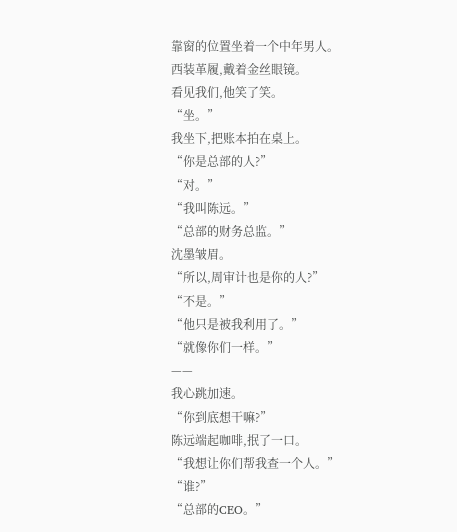靠窗的位置坐着一个中年男人。
西装革履,戴着金丝眼镜。
看见我们,他笑了笑。
“坐。”
我坐下,把账本拍在桌上。
“你是总部的人?”
“对。”
“我叫陈远。”
“总部的财务总监。”
沈墨皱眉。
“所以,周审计也是你的人?”
“不是。”
“他只是被我利用了。”
“就像你们一样。”
——
我心跳加速。
“你到底想干嘛?”
陈远端起咖啡,抿了一口。
“我想让你们帮我查一个人。”
“谁?”
“总部的CEO。”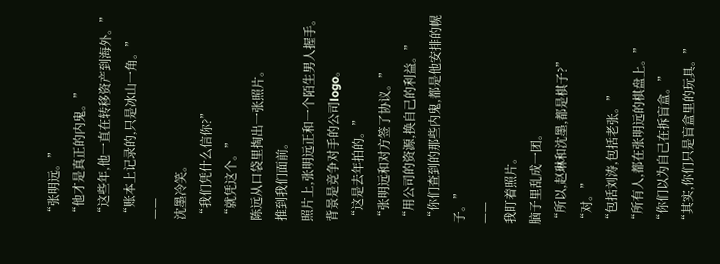“张明远。”
“他才是真正的内鬼。”
“这些年,他一直在转移资产到海外。”
“账本上记录的,只是冰山一角。”
——
沈墨冷笑。
“我们凭什么信你?”
“就凭这个。”
陈远从口袋里掏出一张照片。
推到我们面前。
照片上,张明远正和一个陌生男人握手。
背景是竞争对手的公司logo。
“这是去年拍的。”
“张明远和对方签了协议。”
“用公司的资源,换自己的利益。”
“你们查到的那些内鬼,都是他安排的幌子。”
——
我盯着照片。
脑子里乱成一团。
“所以,赵琳和沈墨,都是棋子?”
“对。”
“包括刘涛,包括老张。”
“所有人,都在张明远的棋盘上。”
“你们以为自己在拆盲盒。”
“其实,你们只是盲盒里的玩具。”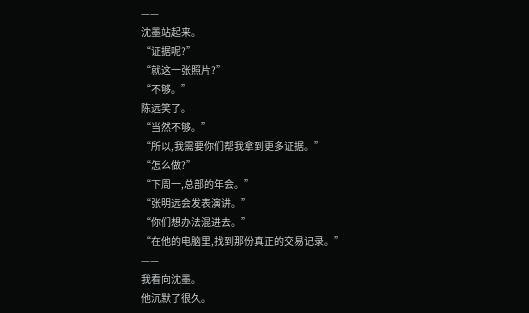——
沈墨站起来。
“证据呢?”
“就这一张照片?”
“不够。”
陈远笑了。
“当然不够。”
“所以,我需要你们帮我拿到更多证据。”
“怎么做?”
“下周一,总部的年会。”
“张明远会发表演讲。”
“你们想办法混进去。”
“在他的电脑里,找到那份真正的交易记录。”
——
我看向沈墨。
他沉默了很久。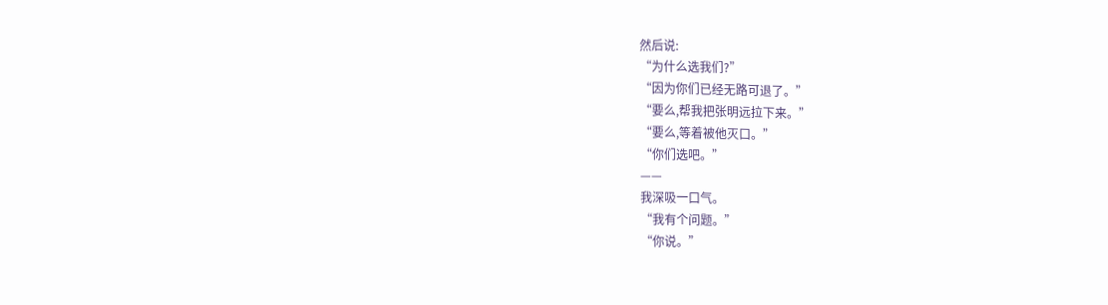然后说:
“为什么选我们?”
“因为你们已经无路可退了。”
“要么,帮我把张明远拉下来。”
“要么,等着被他灭口。”
“你们选吧。”
——
我深吸一口气。
“我有个问题。”
“你说。”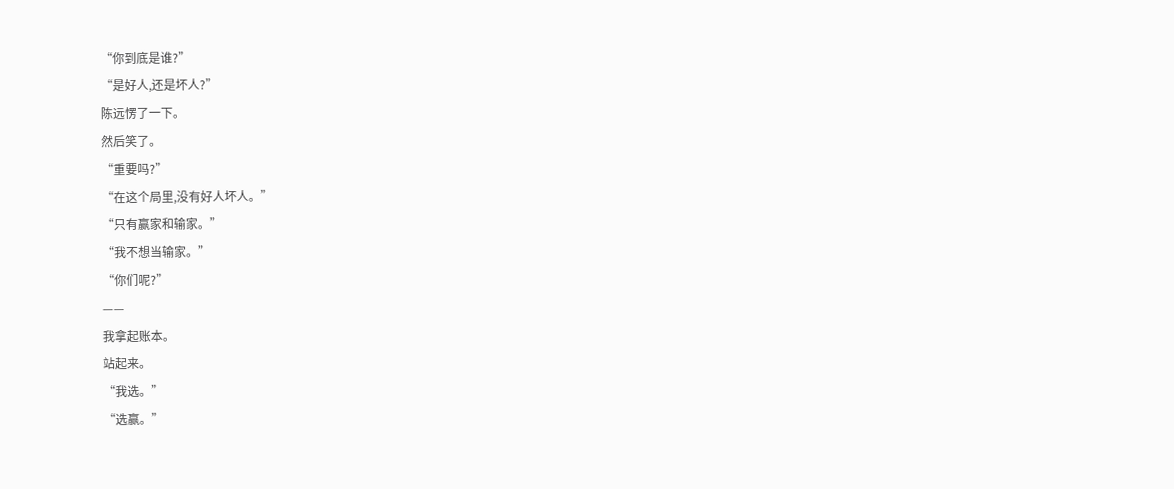“你到底是谁?”
“是好人,还是坏人?”
陈远愣了一下。
然后笑了。
“重要吗?”
“在这个局里,没有好人坏人。”
“只有赢家和输家。”
“我不想当输家。”
“你们呢?”
——
我拿起账本。
站起来。
“我选。”
“选赢。”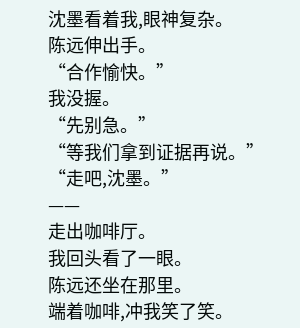沈墨看着我,眼神复杂。
陈远伸出手。
“合作愉快。”
我没握。
“先别急。”
“等我们拿到证据再说。”
“走吧,沈墨。”
——
走出咖啡厅。
我回头看了一眼。
陈远还坐在那里。
端着咖啡,冲我笑了笑。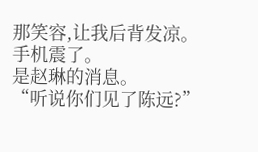那笑容,让我后背发凉。
手机震了。
是赵琳的消息。
“听说你们见了陈远?”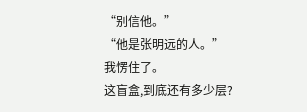“别信他。”
“他是张明远的人。”
我愣住了。
这盲盒,到底还有多少层?